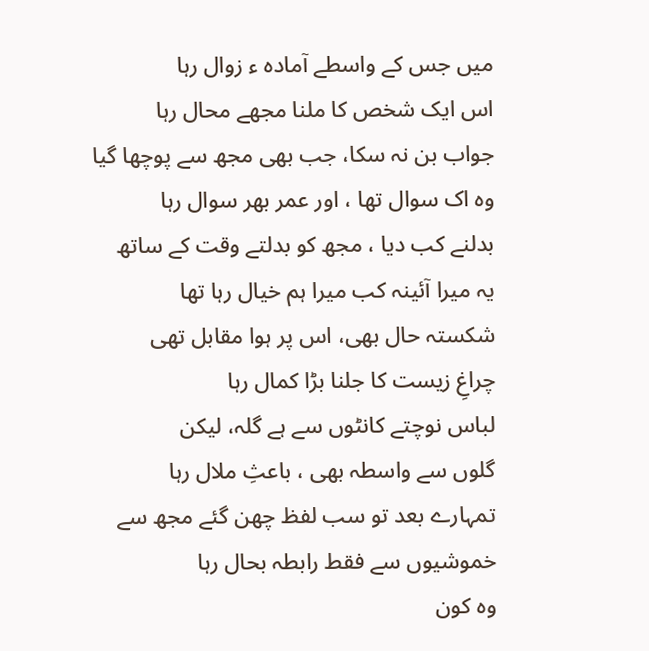میں جس کے واسطے آمادہ ء زوال رہا
اس ایک شخص کا ملنا مجھے محال رہا
جواب بن نہ سکا، جب بھی مجھ سے پوچھا گیا
وہ اک سوال تھا ، اور عمر بھر سوال رہا
بدلنے کب دیا ، مجھ کو بدلتے وقت کے ساتھ
یہ میرا آئینہ کب میرا ہم خیال رہا تھا
شکستہ حال بھی، اس پر ہوا مقابل تھی
چراغِ زیست کا جلنا بڑا کمال رہا
لباس نوچتے کانٹوں سے ہے گلہ، لیکن
گلوں سے واسطہ بھی ، باعثِ ملال رہا
تمہارے بعد تو سب لفظ چھن گئے مجھ سے
خموشیوں سے فقط رابطہ بحال رہا
وہ کون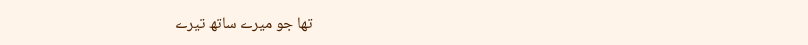تھا جو میرے ساتھ تیرے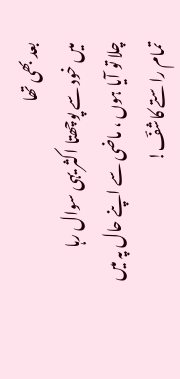بعد بھی تھا
میں خود سے پوچھتا اکثر یہی سوال رہا
چلا تو آیا ہوں ، ماضی سے اپنے حال پہ میں
تمام راستے کاشفؔ!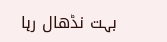بہت نڈھال رہا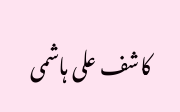کاشف علی ہاشمی